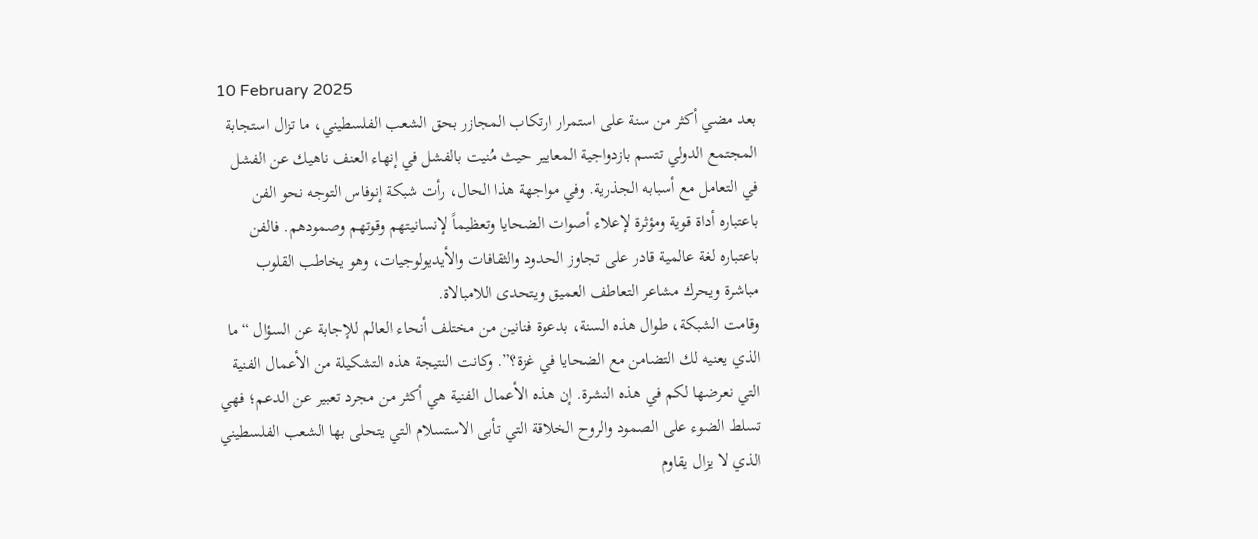10 February 2025
بعد مضي أكثر من سنة على استمرار ارتكاب المجازر بحق الشعب الفلسطيني، ما تزال استجابة المجتمع الدولي تتسم بازدواجية المعايير حيث مُنيت بالفشل في إنهاء العنف ناهيك عن الفشل في التعامل مع أسبابه الجذرية. وفي مواجهة هذا الحال، رأت شبكة إنوفاس التوجه نحو الفن باعتباره أداة قوية ومؤثرة لإعلاء أصوات الضحايا وتعظيماً لإنسانيتهم وقوتهم وصمودهم. فالفن باعتباره لغة عالمية قادر على تجاوز الحدود والثقافات والأيديولوجيات، وهو يخاطب القلوب مباشرة ويحرك مشاعر التعاطف العميق ويتحدى اللامبالاة.
وقامت الشبكة، طوال هذه السنة، بدعوة فنانين من مختلف أنحاء العالم للإجابة عن السؤال “ما الذي يعنيه لك التضامن مع الضحايا في غزة؟”. وكانت النتيجة هذه التشكيلة من الأعمال الفنية التي نعرضها لكم في هذه النشرة. إن هذه الأعمال الفنية هي أكثر من مجرد تعبير عن الدعم؛ فهي تسلط الضوء على الصمود والروح الخلاقة التي تأبى الاستسلام التي يتحلى بها الشعب الفلسطيني الذي لا يزال يقاوم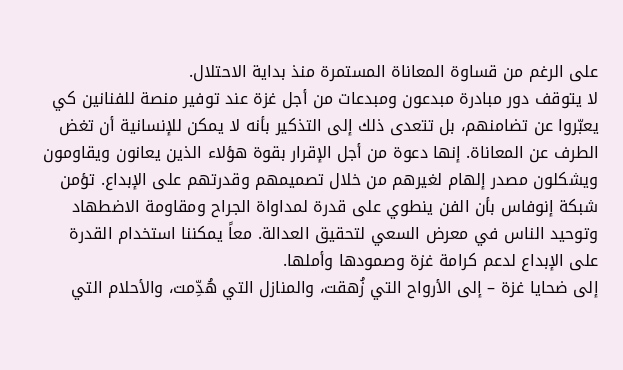على الرغم من قساوة المعاناة المستمرة منذ بداية الاحتلال.
لا يتوقف دور مبادرة مبدعون ومبدعات من أجل غزة عند توفير منصة للفنانين كي يعبّروا عن تضامنهم، بل تتعدى ذلك إلى التذكير بأنه لا يمكن للإنسانية أن تغض الطرف عن المعاناة. إنها دعوة من أجل الإقرار بقوة هؤلاء الذين يعانون ويقاومون ويشكلون مصدر إلهام لغيرهم من خلال تصميمهم وقدرتهم على الإبداع. تؤمن شبكة إنوفاس بأن الفن ينطوي على قدرة لمداواة الجراح ومقاومة الاضطهاد وتوحيد الناس في معرض السعي لتحقيق العدالة. معاً يمكننا استخدام القدرة على الإبداع لدعم كرامة غزة وصمودها وأملها.
إلى ضحايا غزة – إلى الأرواح التي زُهقت، والمنازل التي هُدِّمت، والأحلام التي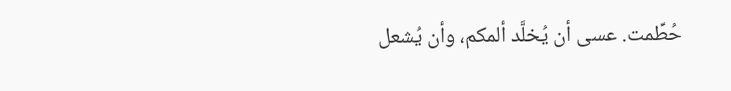حُطِّمت. عسى أن يُخلَّد ألمكم، وأن يُشعل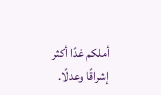أملكم غدًا أكثر إشراقًا وعدلًا.